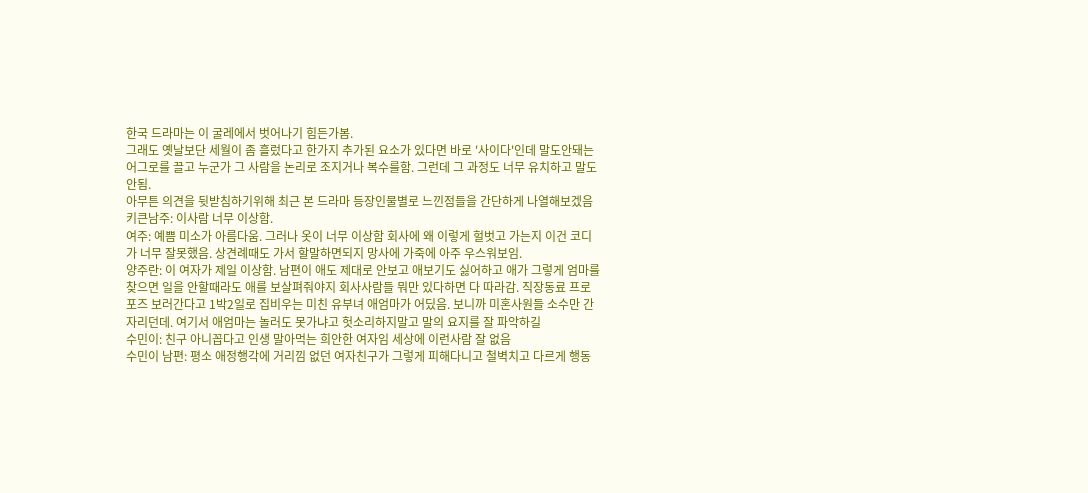한국 드라마는 이 굴레에서 벗어나기 힘든가봄.
그래도 옛날보단 세월이 좀 흘렀다고 한가지 추가된 요소가 있다면 바로 '사이다'인데 말도안돼는 어그로를 끌고 누군가 그 사람을 논리로 조지거나 복수를함. 그런데 그 과정도 너무 유치하고 말도 안됨.
아무튼 의견을 뒷받침하기위해 최근 본 드라마 등장인물별로 느낀점들을 간단하게 나열해보겠음
키큰남주: 이사람 너무 이상함.
여주: 예쁨 미소가 아름다움. 그러나 옷이 너무 이상함 회사에 왜 이렇게 헐벗고 가는지 이건 코디가 너무 잘못했음. 상견례때도 가서 할말하면되지 망사에 가죽에 아주 우스워보임.
양주란: 이 여자가 제일 이상함. 남편이 애도 제대로 안보고 애보기도 싫어하고 애가 그렇게 엄마를 찾으면 일을 안할때라도 애를 보살펴줘야지 회사사람들 뭐만 있다하면 다 따라감. 직장동료 프로포즈 보러간다고 1박2일로 집비우는 미친 유부녀 애엄마가 어딨음. 보니까 미혼사원들 소수만 간 자리던데. 여기서 애엄마는 놀러도 못가냐고 헛소리하지말고 말의 요지를 잘 파악하길
수민이: 친구 아니꼽다고 인생 말아먹는 희안한 여자임 세상에 이런사람 잘 없음
수민이 남편: 평소 애정행각에 거리낌 없던 여자친구가 그렇게 피해다니고 철벽치고 다르게 행동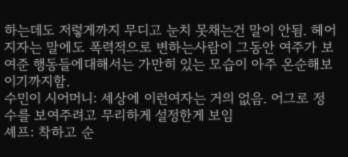하는데도 저렇게까지 무디고 눈치 못채는건 말이 안됨. 헤어지자는 말에도 폭력적으로 변하는사람이 그동안 여주가 보여준 행동들에대해서는 가만히 있는 모습이 아주 온순해보이기까지함.
수민이 시어머니: 세상에 이런여자는 거의 없음. 어그로 정수를 보여주려고 무리하게 설정한게 보임
셰프: 착하고 순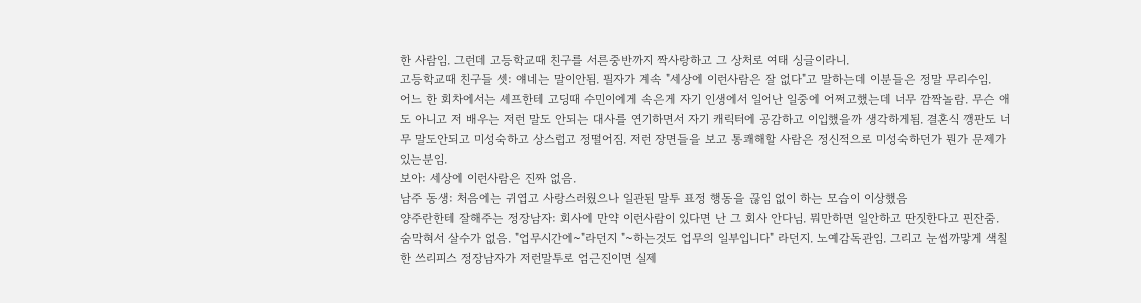한 사람임. 그런데 고등학교때 친구를 서른중반까지 짝사랑하고 그 상처로 여태 싱글이라니.
고등학교때 친구들 셋: 얘네는 말이안됨. 필자가 계속 "세상에 이런사람은 잘 없다"고 말하는데 이분들은 정말 무리수임.
어느 한 회차에서는 셰프한테 고딩때 수민이에게 속은게 자기 인생에서 일어난 일중에 어쩌고했는데 너무 깜짝놀람. 무슨 애도 아니고 저 배우는 저런 말도 안되는 대사를 연기하면서 자기 캐릭터에 공감하고 이입했을까 생각하게됨. 결혼식 깽판도 너무 말도안되고 미성숙하고 상스럽고 정떨어짐. 저런 장면들을 보고 통쾌해할 사람은 정신적으로 미성숙하던가 뭔가 문제가 있는분임.
보아: 세상에 이런사람은 진짜 없음.
남주 동생: 처음에는 귀엽고 사랑스러웠으나 일관된 말투 표정 행동을 끊임 없이 하는 모습이 이상했음
양주란한테 잘해주는 정장남자: 회사에 만약 이런사람이 있다면 난 그 회사 안다님. 뭐만하면 일안하고 딴짓한다고 핀잔줌. 숨막혀서 살수가 없음. "업무시간에~"라던지 "~하는것도 업무의 일부입니다" 라던지. 노예감독관임. 그리고 눈썹까맣게 색칠한 쓰리피스 정장남자가 저런말투로 엄근진이면 실제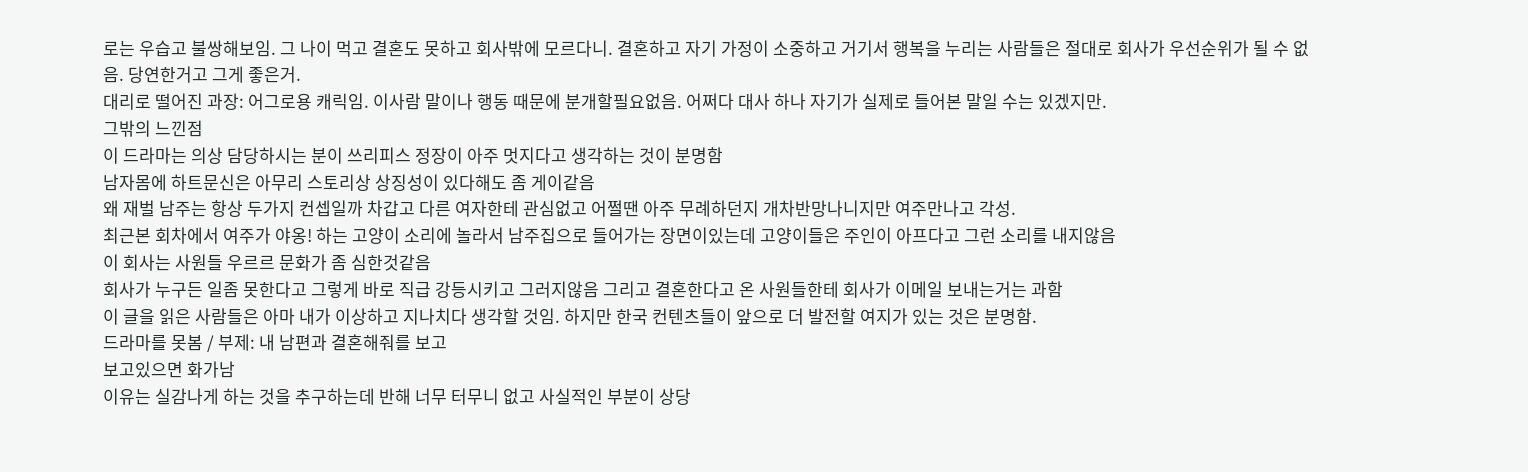로는 우습고 불쌍해보임. 그 나이 먹고 결혼도 못하고 회사밖에 모르다니. 결혼하고 자기 가정이 소중하고 거기서 행복을 누리는 사람들은 절대로 회사가 우선순위가 될 수 없음. 당연한거고 그게 좋은거.
대리로 떨어진 과장: 어그로용 캐릭임. 이사람 말이나 행동 때문에 분개할필요없음. 어쩌다 대사 하나 자기가 실제로 들어본 말일 수는 있겠지만.
그밖의 느낀점
이 드라마는 의상 담당하시는 분이 쓰리피스 정장이 아주 멋지다고 생각하는 것이 분명함
남자몸에 하트문신은 아무리 스토리상 상징성이 있다해도 좀 게이같음
왜 재벌 남주는 항상 두가지 컨셉일까 차갑고 다른 여자한테 관심없고 어쩔땐 아주 무례하던지 개차반망나니지만 여주만나고 각성.
최근본 회차에서 여주가 야옹! 하는 고양이 소리에 놀라서 남주집으로 들어가는 장면이있는데 고양이들은 주인이 아프다고 그런 소리를 내지않음
이 회사는 사원들 우르르 문화가 좀 심한것같음
회사가 누구든 일좀 못한다고 그렇게 바로 직급 강등시키고 그러지않음 그리고 결혼한다고 온 사원들한테 회사가 이메일 보내는거는 과함
이 글을 읽은 사람들은 아마 내가 이상하고 지나치다 생각할 것임. 하지만 한국 컨텐츠들이 앞으로 더 발전할 여지가 있는 것은 분명함.
드라마를 못봄 / 부제: 내 남편과 결혼해줘를 보고
보고있으면 화가남
이유는 실감나게 하는 것을 추구하는데 반해 너무 터무니 없고 사실적인 부분이 상당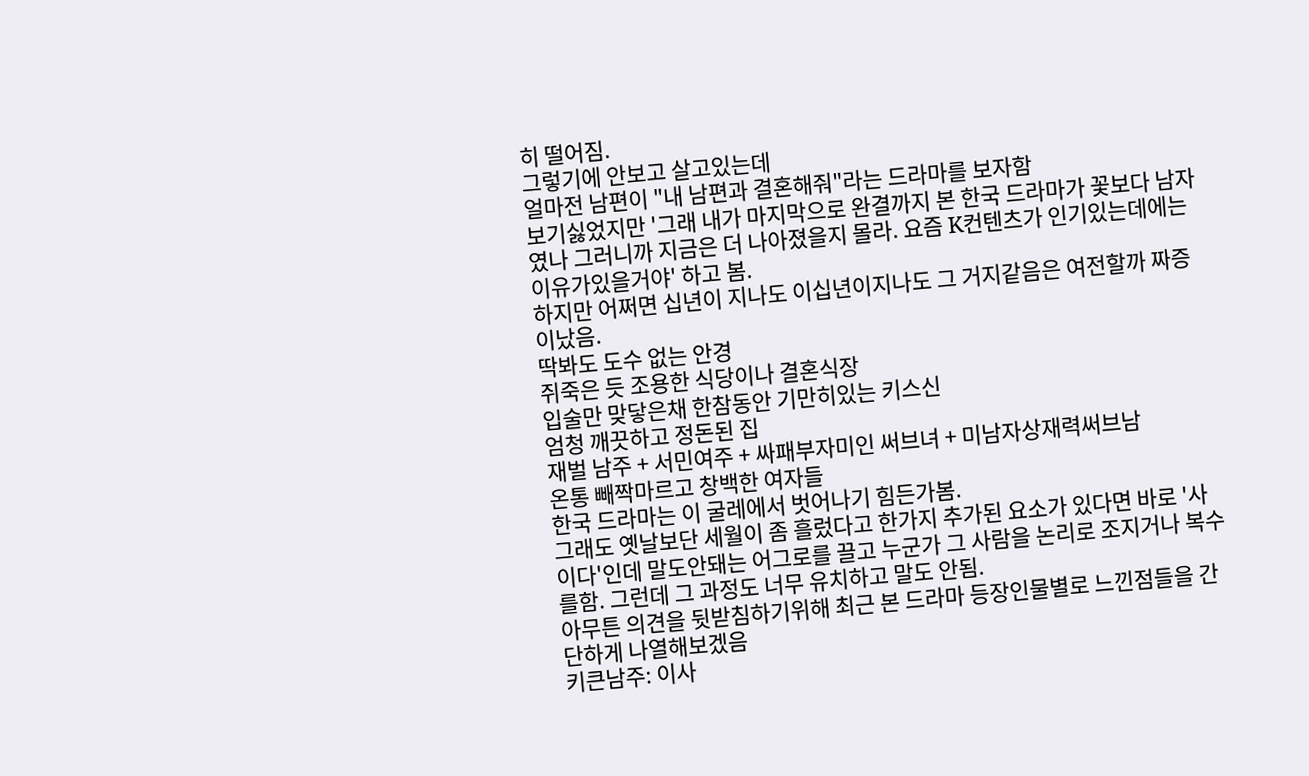히 떨어짐.
그렇기에 안보고 살고있는데
얼마전 남편이 "내 남편과 결혼해줘"라는 드라마를 보자함
보기싫었지만 '그래 내가 마지막으로 완결까지 본 한국 드라마가 꽃보다 남자였나 그러니까 지금은 더 나아졌을지 몰라. 요즘 K컨텐츠가 인기있는데에는 이유가있을거야' 하고 봄.
하지만 어쩌면 십년이 지나도 이십년이지나도 그 거지같음은 여전할까 짜증이났음.
딱봐도 도수 없는 안경
쥐죽은 듯 조용한 식당이나 결혼식장
입술만 맞닿은채 한참동안 기만히있는 키스신
엄청 깨끗하고 정돈된 집
재벌 남주 + 서민여주 + 싸패부자미인 써브녀 + 미남자상재력써브남
온통 빼짝마르고 창백한 여자들
한국 드라마는 이 굴레에서 벗어나기 힘든가봄.
그래도 옛날보단 세월이 좀 흘렀다고 한가지 추가된 요소가 있다면 바로 '사이다'인데 말도안돼는 어그로를 끌고 누군가 그 사람을 논리로 조지거나 복수를함. 그런데 그 과정도 너무 유치하고 말도 안됨.
아무튼 의견을 뒷받침하기위해 최근 본 드라마 등장인물별로 느낀점들을 간단하게 나열해보겠음
키큰남주: 이사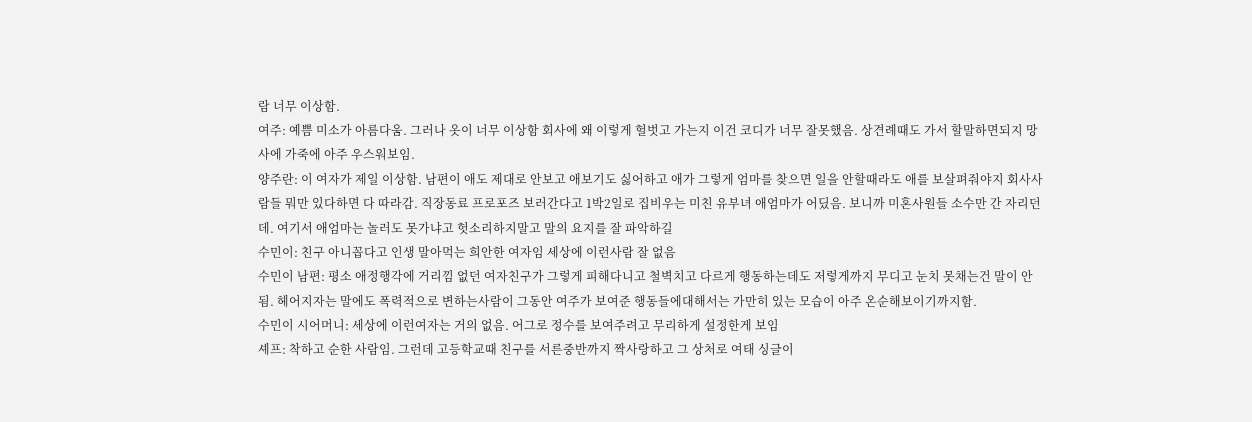람 너무 이상함.
여주: 예쁨 미소가 아름다움. 그러나 옷이 너무 이상함 회사에 왜 이렇게 헐벗고 가는지 이건 코디가 너무 잘못했음. 상견례때도 가서 할말하면되지 망사에 가죽에 아주 우스워보임.
양주란: 이 여자가 제일 이상함. 남편이 애도 제대로 안보고 애보기도 싫어하고 애가 그렇게 엄마를 찾으면 일을 안할때라도 애를 보살펴줘야지 회사사람들 뭐만 있다하면 다 따라감. 직장동료 프로포즈 보러간다고 1박2일로 집비우는 미친 유부녀 애엄마가 어딨음. 보니까 미혼사원들 소수만 간 자리던데. 여기서 애엄마는 놀러도 못가냐고 헛소리하지말고 말의 요지를 잘 파악하길
수민이: 친구 아니꼽다고 인생 말아먹는 희안한 여자임 세상에 이런사람 잘 없음
수민이 남편: 평소 애정행각에 거리낌 없던 여자친구가 그렇게 피해다니고 철벽치고 다르게 행동하는데도 저렇게까지 무디고 눈치 못채는건 말이 안됨. 헤어지자는 말에도 폭력적으로 변하는사람이 그동안 여주가 보여준 행동들에대해서는 가만히 있는 모습이 아주 온순해보이기까지함.
수민이 시어머니: 세상에 이런여자는 거의 없음. 어그로 정수를 보여주려고 무리하게 설정한게 보임
셰프: 착하고 순한 사람임. 그런데 고등학교때 친구를 서른중반까지 짝사랑하고 그 상처로 여태 싱글이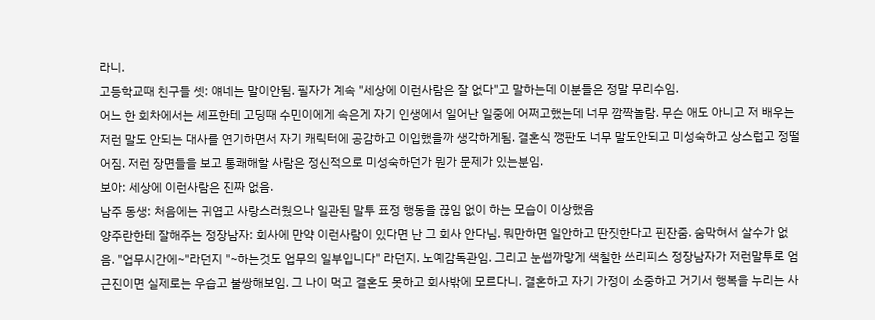라니.
고등학교때 친구들 셋: 얘네는 말이안됨. 필자가 계속 "세상에 이런사람은 잘 없다"고 말하는데 이분들은 정말 무리수임.
어느 한 회차에서는 셰프한테 고딩때 수민이에게 속은게 자기 인생에서 일어난 일중에 어쩌고했는데 너무 깜짝놀람. 무슨 애도 아니고 저 배우는 저런 말도 안되는 대사를 연기하면서 자기 캐릭터에 공감하고 이입했을까 생각하게됨. 결혼식 깽판도 너무 말도안되고 미성숙하고 상스럽고 정떨어짐. 저런 장면들을 보고 통쾌해할 사람은 정신적으로 미성숙하던가 뭔가 문제가 있는분임.
보아: 세상에 이런사람은 진짜 없음.
남주 동생: 처음에는 귀엽고 사랑스러웠으나 일관된 말투 표정 행동을 끊임 없이 하는 모습이 이상했음
양주란한테 잘해주는 정장남자: 회사에 만약 이런사람이 있다면 난 그 회사 안다님. 뭐만하면 일안하고 딴짓한다고 핀잔줌. 숨막혀서 살수가 없음. "업무시간에~"라던지 "~하는것도 업무의 일부입니다" 라던지. 노예감독관임. 그리고 눈썹까맣게 색칠한 쓰리피스 정장남자가 저런말투로 엄근진이면 실제로는 우습고 불쌍해보임. 그 나이 먹고 결혼도 못하고 회사밖에 모르다니. 결혼하고 자기 가정이 소중하고 거기서 행복을 누리는 사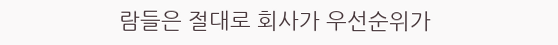람들은 절대로 회사가 우선순위가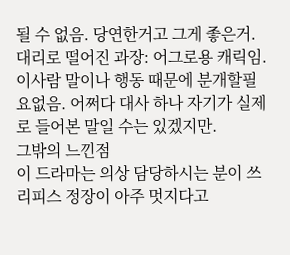될 수 없음. 당연한거고 그게 좋은거.
대리로 떨어진 과장: 어그로용 캐릭임. 이사람 말이나 행동 때문에 분개할필요없음. 어쩌다 대사 하나 자기가 실제로 들어본 말일 수는 있겠지만.
그밖의 느낀점
이 드라마는 의상 담당하시는 분이 쓰리피스 정장이 아주 멋지다고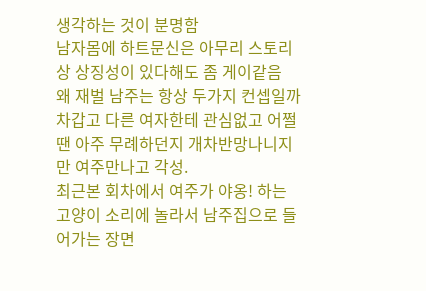생각하는 것이 분명함
남자몸에 하트문신은 아무리 스토리상 상징성이 있다해도 좀 게이같음
왜 재벌 남주는 항상 두가지 컨셉일까 차갑고 다른 여자한테 관심없고 어쩔땐 아주 무례하던지 개차반망나니지만 여주만나고 각성.
최근본 회차에서 여주가 야옹! 하는 고양이 소리에 놀라서 남주집으로 들어가는 장면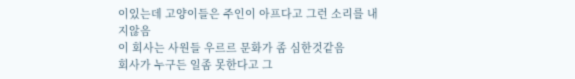이있는데 고양이들은 주인이 아프다고 그런 소리를 내지않음
이 회사는 사원들 우르르 문화가 좀 심한것같음
회사가 누구든 일좀 못한다고 그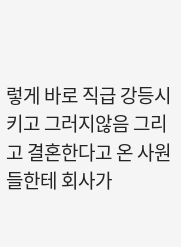렇게 바로 직급 강등시키고 그러지않음 그리고 결혼한다고 온 사원들한테 회사가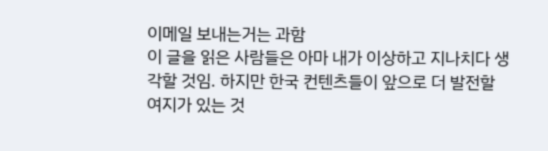이메일 보내는거는 과함
이 글을 읽은 사람들은 아마 내가 이상하고 지나치다 생각할 것임. 하지만 한국 컨텐츠들이 앞으로 더 발전할 여지가 있는 것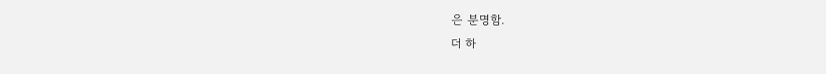은 분명함.
더 하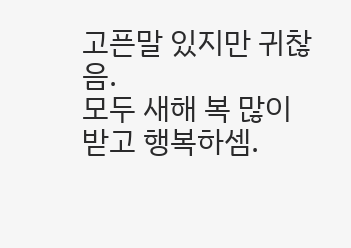고픈말 있지만 귀찮음.
모두 새해 복 많이 받고 행복하셈.